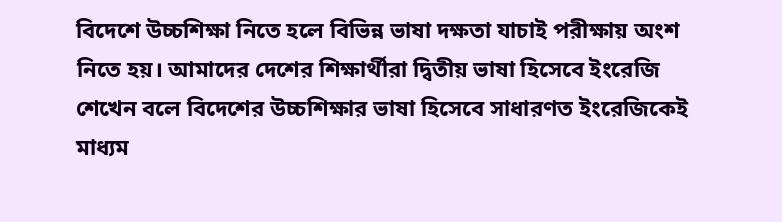বিদেশে উচ্চশিক্ষা নিতে হলে বিভিন্ন ভাষা দক্ষতা যাচাই পরীক্ষায় অংশ নিতে হয়। আমাদের দেশের শিক্ষার্থীরা দ্বিতীয় ভাষা হিসেবে ইংরেজি শেখেন বলে বিদেশের উচ্চশিক্ষার ভাষা হিসেবে সাধারণত ইংরেজিকেই মাধ্যম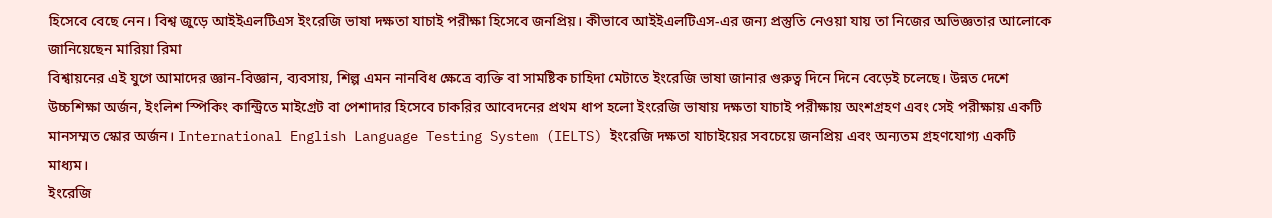হিসেবে বেছে নেন। বিশ্ব জুড়ে আইইএলটিএস ইংরেজি ভাষা দক্ষতা যাচাই পরীক্ষা হিসেবে জনপ্রিয়। কীভাবে আইইএলটিএস-এর জন্য প্রস্তুতি নেওয়া যায় তা নিজের অভিজ্ঞতার আলোকে জানিয়েছেন মারিয়া রিমা
বিশ্বায়নের এই যুগে আমাদের জ্ঞান-বিজ্ঞান, ব্যবসায়, শিল্প এমন নানবিধ ক্ষেত্রে ব্যক্তি বা সামষ্টিক চাহিদা মেটাতে ইংরেজি ভাষা জানার গুরুত্ব দিনে দিনে বেড়েই চলেছে। উন্নত দেশে উচ্চশিক্ষা অর্জন, ইংলিশ স্পিকিং কান্ট্রিতে মাইগ্রেট বা পেশাদার হিসেবে চাকরির আবেদনের প্রথম ধাপ হলো ইংরেজি ভাষায় দক্ষতা যাচাই পরীক্ষায় অংশগ্রহণ এবং সেই পরীক্ষায় একটি মানসম্মত স্কোর অর্জন। International English Language Testing System (IELTS) ইংরেজি দক্ষতা যাচাইয়ের সবচেয়ে জনপ্রিয় এবং অন্যতম গ্রহণযোগ্য একটি মাধ্যম।
ইংরেজি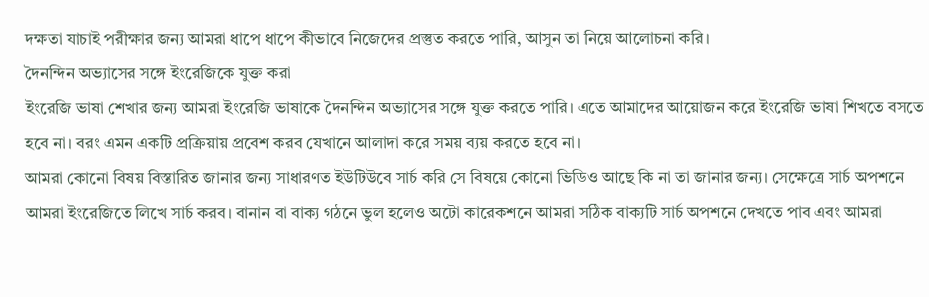দক্ষতা যাচাই পরীক্ষার জন্য আমরা ধাপে ধাপে কীভাবে নিজেদের প্রস্তুত করতে পারি, আসুন তা নিয়ে আলোচনা করি।
দৈনন্দিন অভ্যাসের সঙ্গে ইংরেজিকে যুক্ত করা
ইংরেজি ভাষা শেখার জন্য আমরা ইংরেজি ভাষাকে দৈনন্দিন অভ্যাসের সঙ্গে যুক্ত করতে পারি। এতে আমাদের আয়োজন করে ইংরেজি ভাষা শিখতে বসতে হবে না। বরং এমন একটি প্রক্রিয়ায় প্রবেশ করব যেখানে আলাদা করে সময় ব্যয় করতে হবে না।
আমরা কোনো বিষয় বিস্তারিত জানার জন্য সাধারণত ইউটিউবে সার্চ করি সে বিষয়ে কোনো ভিডিও আছে কি না তা জানার জন্য। সেক্ষেত্রে সার্চ অপশনে আমরা ইংরেজিতে লিখে সার্চ করব। বানান বা বাক্য গঠনে ভুল হলেও অটো কারেকশনে আমরা সঠিক বাক্যটি সার্চ অপশনে দেখতে পাব এবং আমরা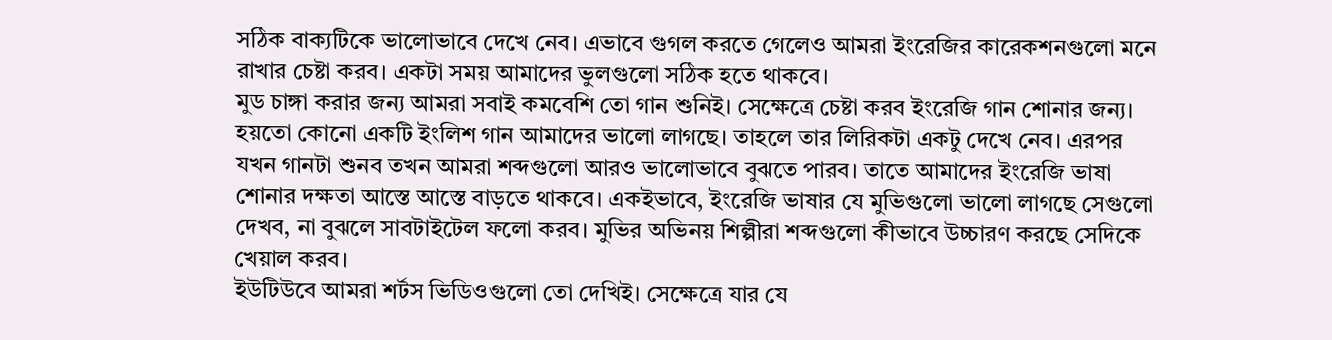সঠিক বাক্যটিকে ভালোভাবে দেখে নেব। এভাবে গুগল করতে গেলেও আমরা ইংরেজির কারেকশনগুলো মনে রাখার চেষ্টা করব। একটা সময় আমাদের ভুলগুলো সঠিক হতে থাকবে।
মুড চাঙ্গা করার জন্য আমরা সবাই কমবেশি তো গান শুনিই। সেক্ষেত্রে চেষ্টা করব ইংরেজি গান শোনার জন্য। হয়তো কোনো একটি ইংলিশ গান আমাদের ভালো লাগছে। তাহলে তার লিরিকটা একটু দেখে নেব। এরপর যখন গানটা শুনব তখন আমরা শব্দগুলো আরও ভালোভাবে বুঝতে পারব। তাতে আমাদের ইংরেজি ভাষা শোনার দক্ষতা আস্তে আস্তে বাড়তে থাকবে। একইভাবে, ইংরেজি ভাষার যে মুভিগুলো ভালো লাগছে সেগুলো দেখব, না বুঝলে সাবটাইটেল ফলো করব। মুভির অভিনয় শিল্পীরা শব্দগুলো কীভাবে উচ্চারণ করছে সেদিকে খেয়াল করব।
ইউটিউবে আমরা শর্টস ভিডিওগুলো তো দেখিই। সেক্ষেত্রে যার যে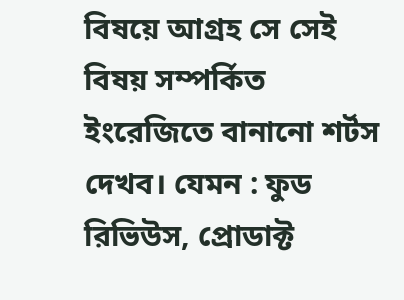বিষয়ে আগ্রহ সে সেই বিষয় সম্পর্কিত ইংরেজিতে বানানো শর্টস দেখব। যেমন : ফুড রিভিউস, প্রোডাক্ট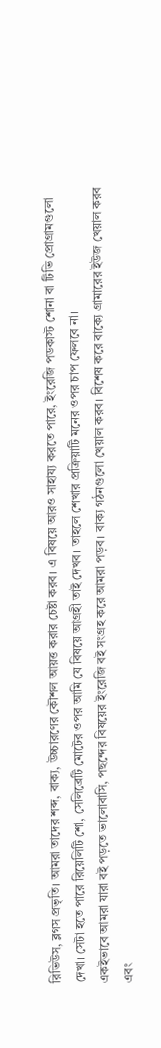রিভিউস, ব্লগস প্রভৃতি। আমরা তাদের শব্দ, বাক্য, উচ্চারণের কৌশল আয়ত্ত করার চেষ্টা করব। এ বিষয়ে আরও সাহায্য করতে পারে, ইংরেজি পডকাস্ট শোনা বা টিভি প্রোগ্রামগুলো দেখা। সেটা হতে পারে রিয়েলিটি শো, সেলিব্রেটি মোটের ওপর আমি যে বিষয়ে আগ্রহী তাই দেখব। তাহলে শেখার প্রক্রিয়াটি মনের ওপর চাপ ফেলবে না।
একইভাবে আমরা যারা বই পড়তে ভালোবাসি, পছন্দের বিষয়ের ইংরেজি বই সংগ্রহ করে আমরা পড়ব। বাক্য গঠনগুলো খেয়াল করব। বিশেষ করে বাক্যে গ্রামারের ইউজ খেয়াল করব এবং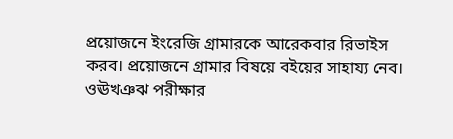প্রয়োজনে ইংরেজি গ্রামারকে আরেকবার রিভাইস করব। প্রয়োজনে গ্রামার বিষয়ে বইয়ের সাহায্য নেব।
ওঊখঞঝ পরীক্ষার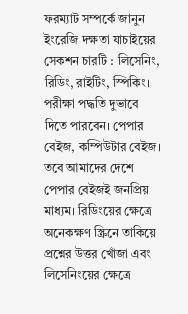ফরম্যাট সম্পর্কে জানুন
ইংরেজি দক্ষতা যাচাইয়ের সেকশন চারটি : লিসেনিং, রিডিং, রাইটিং, স্পিকিং। পরীক্ষা পদ্ধতি দুভাবে দিতে পারবেন। পেপার বেইজ, কম্পিউটার বেইজ। তবে আমাদের দেশে পেপার বেইজই জনপ্রিয় মাধ্যম। রিডিংয়ের ক্ষেত্রে অনেকক্ষণ স্ক্রিনে তাকিয়ে প্রশ্নের উত্তর খোঁজা এবং লিসেনিংয়ের ক্ষেত্রে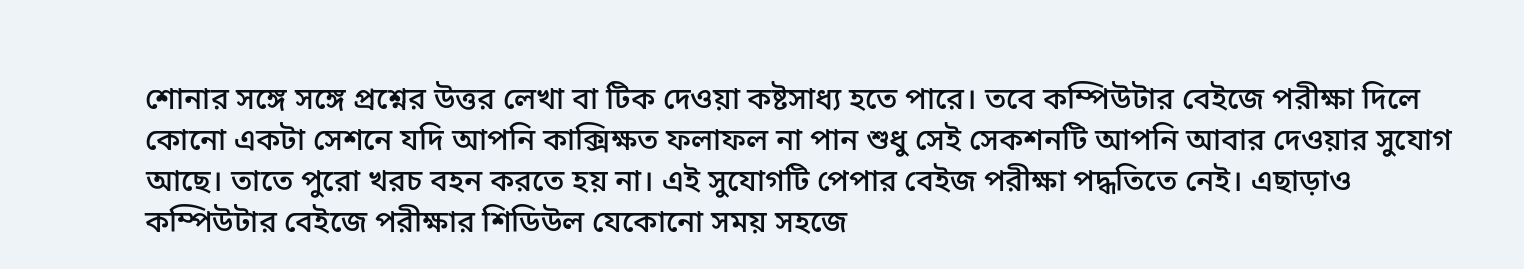শোনার সঙ্গে সঙ্গে প্রশ্নের উত্তর লেখা বা টিক দেওয়া কষ্টসাধ্য হতে পারে। তবে কম্পিউটার বেইজে পরীক্ষা দিলে কোনো একটা সেশনে যদি আপনি কাক্সিক্ষত ফলাফল না পান শুধু সেই সেকশনটি আপনি আবার দেওয়ার সুযোগ আছে। তাতে পুরো খরচ বহন করতে হয় না। এই সুযোগটি পেপার বেইজ পরীক্ষা পদ্ধতিতে নেই। এছাড়াও কম্পিউটার বেইজে পরীক্ষার শিডিউল যেকোনো সময় সহজে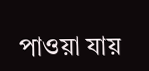পাওয়া যায়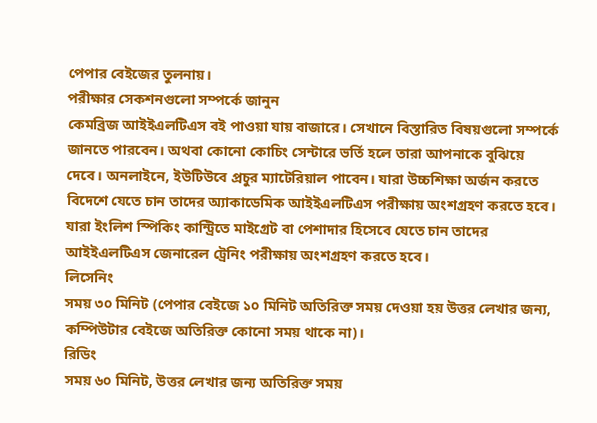পেপার বেইজের তুলনায়।
পরীক্ষার সেকশনগুলো সম্পর্কে জানুন
কেমব্রিজ আইইএলটিএস বই পাওয়া যায় বাজারে। সেখানে বিস্তারিত বিষয়গুলো সম্পর্কে জানতে পারবেন। অথবা কোনো কোচিং সেন্টারে ভর্তি হলে তারা আপনাকে বুঝিয়ে দেবে। অনলাইনে, ইউটিউবে প্রচুর ম্যাটেরিয়াল পাবেন। যারা উচ্চশিক্ষা অর্জন করতে বিদেশে যেতে চান তাদের অ্যাকাডেমিক আইইএলটিএস পরীক্ষায় অংশগ্রহণ করতে হবে। যারা ইংলিশ স্পিকিং কান্ট্রিতে মাইগ্রেট বা পেশাদার হিসেবে যেতে চান তাদের আইইএলটিএস জেনারেল ট্রেনিং পরীক্ষায় অংশগ্রহণ করতে হবে।
লিসেনিং
সময় ৩০ মিনিট (পেপার বেইজে ১০ মিনিট অতিরিক্ত সময় দেওয়া হয় উত্তর লেখার জন্য, কম্পিউটার বেইজে অতিরিক্ত কোনো সময় থাকে না)।
রিডিং
সময় ৬০ মিনিট, উত্তর লেখার জন্য অতিরিক্ত সময়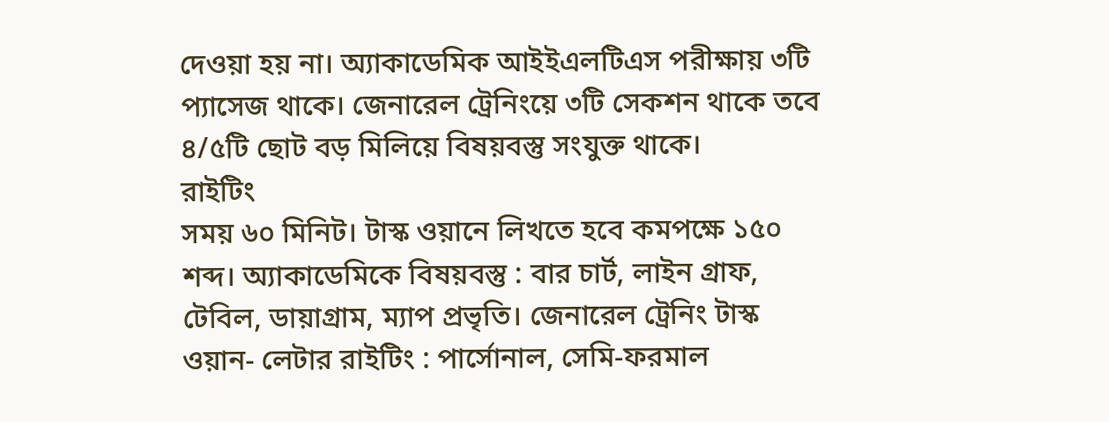দেওয়া হয় না। অ্যাকাডেমিক আইইএলটিএস পরীক্ষায় ৩টি প্যাসেজ থাকে। জেনারেল ট্রেনিংয়ে ৩টি সেকশন থাকে তবে ৪/৫টি ছোট বড় মিলিয়ে বিষয়বস্তু সংযুক্ত থাকে।
রাইটিং
সময় ৬০ মিনিট। টাস্ক ওয়ানে লিখতে হবে কমপক্ষে ১৫০ শব্দ। অ্যাকাডেমিকে বিষয়বস্তু : বার চার্ট, লাইন গ্রাফ, টেবিল, ডায়াগ্রাম, ম্যাপ প্রভৃতি। জেনারেল ট্রেনিং টাস্ক ওয়ান- লেটার রাইটিং : পার্সোনাল, সেমি-ফরমাল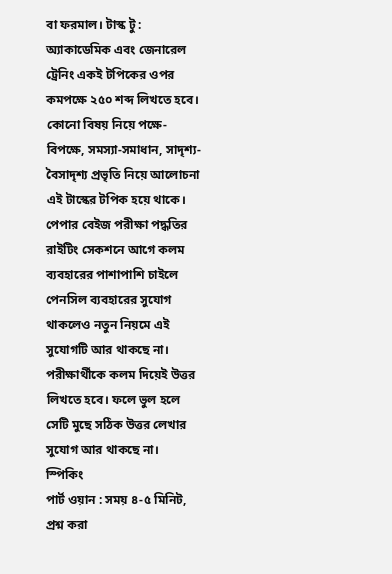বা ফরমাল। টাস্ক টু : অ্যাকাডেমিক এবং জেনারেল ট্রেনিং একই টপিকের ওপর কমপক্ষে ২৫০ শব্দ লিখতে হবে। কোনো বিষয় নিয়ে পক্ষে-বিপক্ষে, সমস্যা-সমাধান, সাদৃশ্য-বৈসাদৃশ্য প্রভৃতি নিয়ে আলোচনা এই টাস্কের টপিক হয়ে থাকে।
পেপার বেইজ পরীক্ষা পদ্ধতির রাইটিং সেকশনে আগে কলম ব্যবহারের পাশাপাশি চাইলে পেনসিল ব্যবহারের সুযোগ থাকলেও নতুন নিয়মে এই সুযোগটি আর থাকছে না। পরীক্ষার্থীকে কলম দিয়েই উত্তর লিখতে হবে। ফলে ভুল হলে
সেটি মুছে সঠিক উত্তর লেখার সুযোগ আর থাকছে না।
স্পিকিং
পার্ট ওয়ান : সময় ৪-৫ মিনিট, প্রশ্ন করা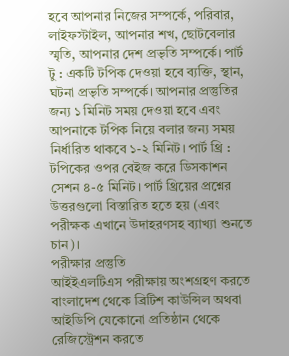হবে আপনার নিজের সম্পর্কে, পরিবার, লাইফস্টাইল, আপনার শখ, ছোটবেলার স্মৃতি, আপনার দেশ প্রভৃতি সম্পর্কে। পার্ট টু : একটি টপিক দেওয়া হবে ব্যক্তি, স্থান, ঘটনা প্রভৃতি সম্পর্কে। আপনার প্রস্তুতির জন্য ১ মিনিট সময় দেওয়া হবে এবং আপনাকে টপিক নিয়ে বলার জন্য সময় নির্ধারিত থাকবে ১-২ মিনিট। পার্ট থ্রি : টপিকের ওপর বেইজ করে ডিসকাশন সেশন ৪-৫ মিনিট। পার্ট থ্রিয়ের প্রশ্নের উত্তরগুলো বিস্তারিত হতে হয় (এবং পরীক্ষক এখানে উদাহরণসহ ব্যাখ্যা শুনতে চান)।
পরীক্ষার প্রস্তুতি
আইইএলটিএস পরীক্ষায় অংশগ্রহণ করতে বাংলাদেশ থেকে ব্রিটিশ কাউন্সিল অথবা আইডিপি যেকোনো প্রতিষ্ঠান থেকে রেজিস্ট্রেশন করতে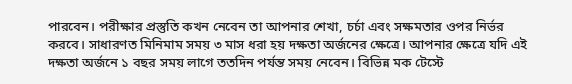পারবেন। পরীক্ষার প্রস্তুতি কখন নেবেন তা আপনার শেখা, চর্চা এবং সক্ষমতার ওপর নির্ভর করবে। সাধারণত মিনিমাম সময় ৩ মাস ধরা হয় দক্ষতা অর্জনের ক্ষেত্রে। আপনার ক্ষেত্রে যদি এই দক্ষতা অর্জনে ১ বছর সময় লাগে ততদিন পর্যন্ত সময় নেবেন। বিভিন্ন মক টেস্টে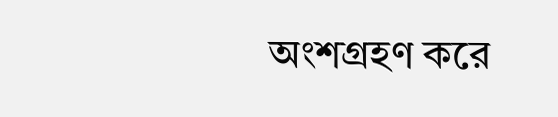অংশগ্রহণ করে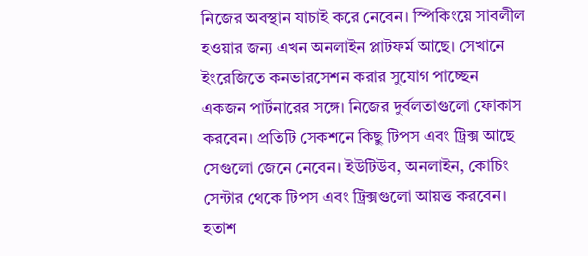নিজের অবস্থান যাচাই করে নেবেন। স্পিকিংয়ে সাবলীল হওয়ার জন্য এখন অনলাইন প্লাটফর্ম আছে। সেখানে ইংরেজিতে কনভারসেশন করার সুযোগ পাচ্ছেন একজন পার্টনারের সঙ্গে। নিজের দুর্বলতাগুলো ফোকাস করবেন। প্রতিটি সেকশনে কিছু টিপস এবং ট্রিক্স আছে সেগুলো জেনে নেবেন। ইউটিউব, অনলাইন, কোচিং সেন্টার থেকে টিপস এবং ট্রিক্সগুলো আয়ত্ত করবেন। হতাশ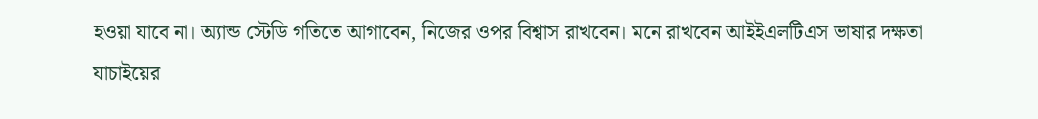হওয়া যাবে না। অ্যান্ড স্টেডি গতিতে আগাবেন, নিজের ওপর বিশ্বাস রাখবেন। মনে রাখবেন আইইএলটিএস ভাষার দক্ষতা যাচাইয়ের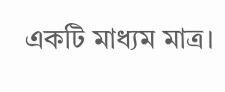একটি মাধ্যম মাত্র।